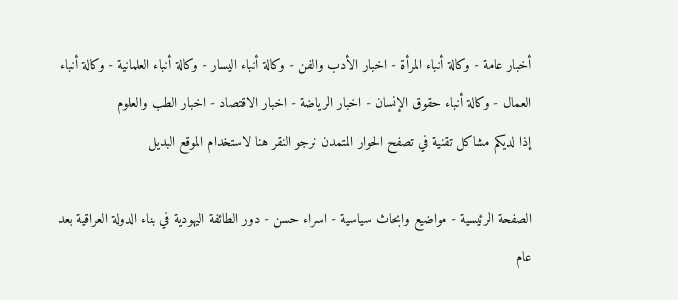أخبار عامة - وكالة أنباء المرأة - اخبار الأدب والفن - وكالة أنباء اليسار - وكالة أنباء العلمانية - وكالة أنباء العمال - وكالة أنباء حقوق الإنسان - اخبار الرياضة - اخبار الاقتصاد - اخبار الطب والعلوم
إذا لديكم مشاكل تقنية في تصفح الحوار المتمدن نرجو النقر هنا لاستخدام الموقع البديل

الصفحة الرئيسية - مواضيع وابحاث سياسية - اسراء حسن - دور الطائفة اليهودية في بناء الدولة العراقية بعد عام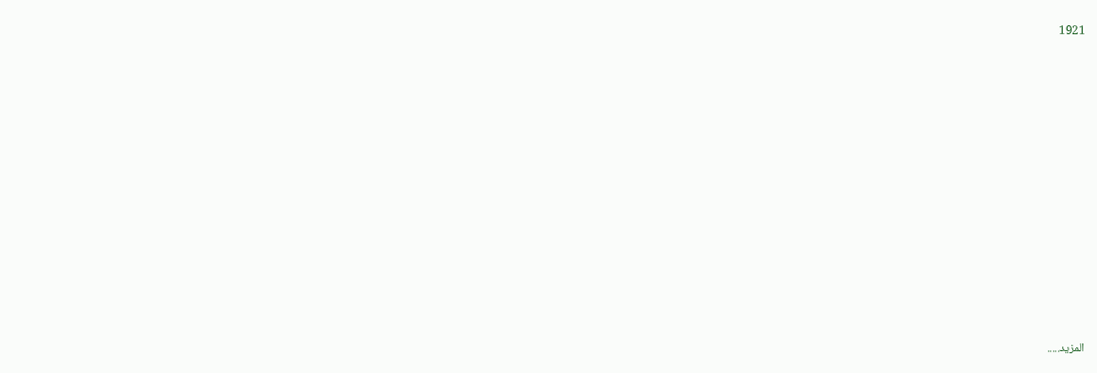1921














المزيد.....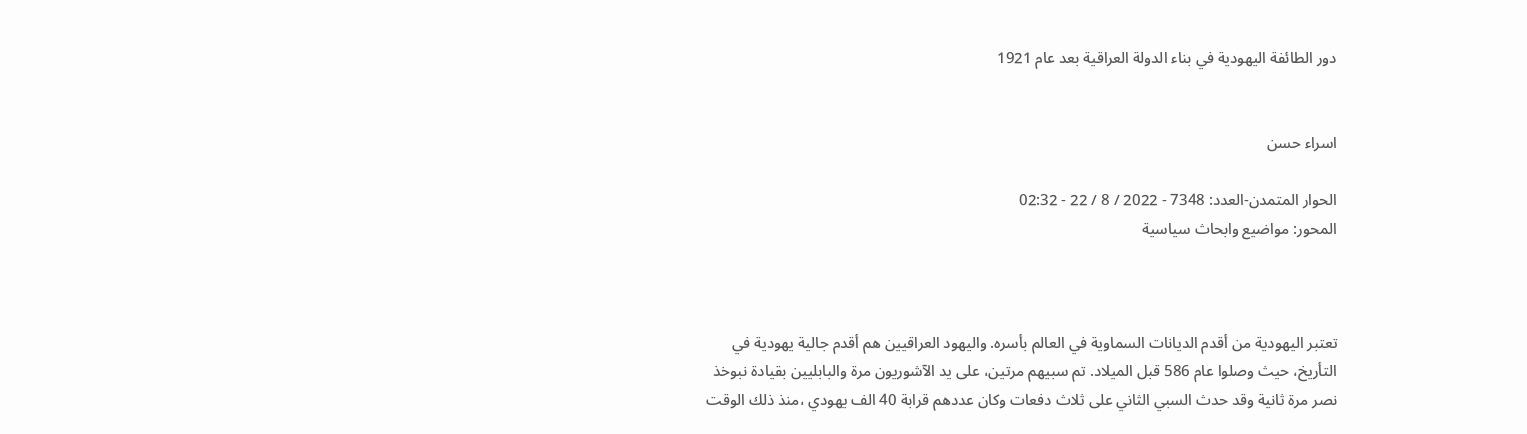دور الطائفة اليهودية في بناء الدولة العراقية بعد عام 1921


اسراء حسن

الحوار المتمدن-العدد: 7348 - 2022 / 8 / 22 - 02:32
المحور: مواضيع وابحاث سياسية



تعتبر اليهودية من أقدم الديانات السماوية في العالم بأسره. واليهود العراقيين هم أقدم جالية يهودية في التأريخ، حيث وصلوا عام 586 قبل الميلاد. تم سبيهم مرتين، على يد الآشوريون مرة والبابليين بقيادة نبوخذ نصر مرة ثانية وقد حدث السبي الثاني على ثلاث دفعات وكان عددهم قرابة 40 الف يهودي ،منذ ذلك الوقت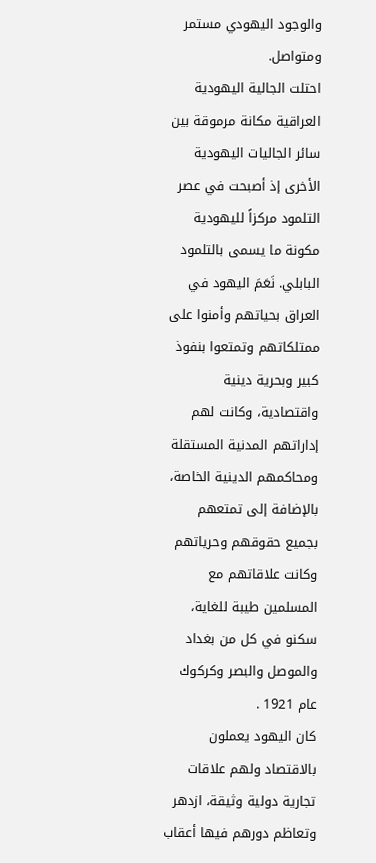والوجود اليهودي مستمر ومتواصل.
احتلت الجالية اليهودية العراقية مكانة مرموقة بين سائر الجاليات اليهودية الأخرى إذ أصبحت في عصر التلمود مركزاً لليهودية مكونة ما يسمى بالتلمود البابلي. نَعَمَ اليهود في العراق بحياتهم وأمنوا على ممتلكاتهم وتمتعوا بنفوذ كبير وبحرية دينية واقتصادية، وكانت لهم إداراتهم المدنية المستقلة ومحاكمهم الدينية الخاصة، بالإضافة إلى تمتعهم بجميع حقوقهم وحرياتهم وكانت علاقاتهم مع المسلمين طيبة للغاية، سكنو في كل من بغداد والموصل والبصر وكركوك عام 1921 .
كان اليهود يعملون بالاقتصاد ولهم علاقات تجارية دولية وثيقة، ازدهر وتعاظم دورهم فيها أعقاب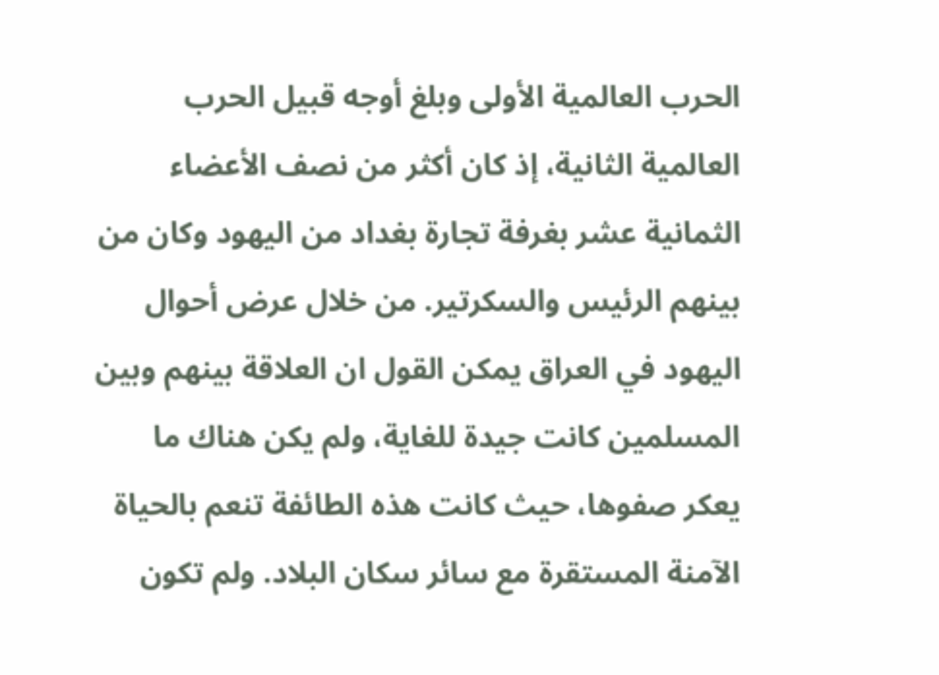الحرب العالمية الأولى وبلغ أوجه قبيل الحرب العالمية الثانية، إذ كان أكثر من نصف الأعضاء الثمانية عشر بغرفة تجارة بغداد من اليهود وكان من بينهم الرئيس والسكرتير. من خلال عرض أحوال اليهود في العراق يمكن القول ان العلاقة بينهم وبين المسلمين كانت جيدة للغاية، ولم يكن هناك ما يعكر صفوها، حيث كانت هذه الطائفة تنعم بالحياة الآمنة المستقرة مع سائر سكان البلاد. ولم تكون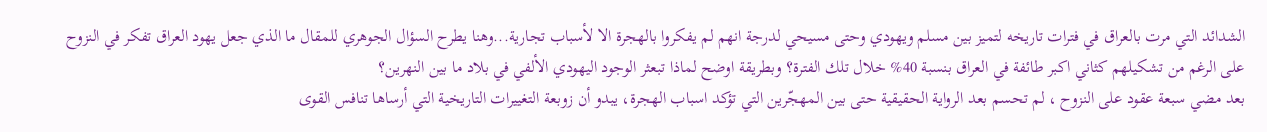الشدائد التي مرت بالعراق في فترات تاريخه لتميز بين مسلم ويهودي وحتى مسيحي لدرجة انهم لم يفكروا بالهجرة الا لأسباب تجارية...وهنا يطرح السؤال الجوهري للمقال ما الذي جعل يهود العراق تفكر في النزوح على الرغم من تشكيلهم كثاني اكبر طائفة في العراق بنسبة 40% خلال تلك الفترة؟ وبطريقة اوضح لماذا تبعثر الوجود اليهودي الألفي في بلاد ما بين النهرين؟
بعد مضي سبعة عقود على النزوح ، لم تحسم بعد الرواية الحقيقية حتى بين المهجّرين التي تؤكد اسباب الهجرة، يبدو أن زوبعة التغييرات التاريخية التي أرساها تنافس القوى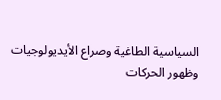السياسية الطاغية وصراع الأيديولوجيات وظهور الحركات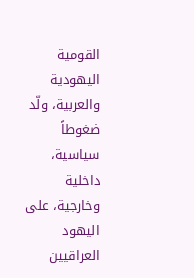القومية اليهودية والعربية، ولّد ضغوطاً سياسية، داخلية وخارجية، على اليهود العراقيين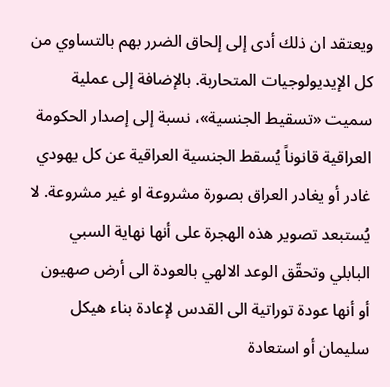ويعتقد ان ذلك أدى إلى إلحاق الضرر بهم بالتساوي من كل الإيديولوجيات المتحاربة. بالإضافة إلى عملية سميت «تسقيط الجنسية»، نسبة إلى إصدار الحكومة العراقية قانوناً يُسقط الجنسية العراقية عن كل يهودي غادر أو يغادر العراق بصورة مشروعة او غير مشروعة. لا يُستبعد تصوير هذه الهجرة على أنها نهاية السبي البابلي وتحقّق الوعد الالهي بالعودة الى أرض صهيون أو أنها عودة توراتية الى القدس لإعادة بناء هيكل سليمان أو استعادة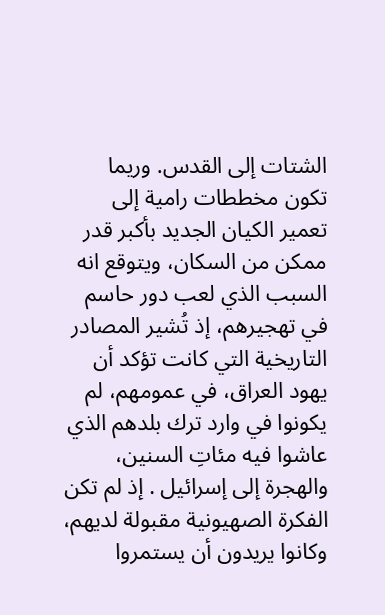الشتات إلى القدس. وريما تكون مخططات رامية إلى تعمير الكيان الجديد بأكبر قدر ممكن من السكان، ويتوقع انه السبب الذي لعب دور حاسم في تهجيرهم، إذ تُشير المصادر التاريخية التي كانت تؤكد أن يهود العراق، في عمومهم، لم يكونوا في وارد ترك بلدهم الذي عاشوا فيه مئاتِ السنين، والهجرة إلى إسرائيل . إذ لم تكن الفكرة الصهيونية مقبولة لديهم، وكانوا يريدون أن يستمروا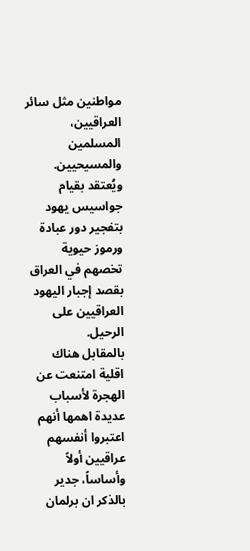مواطنين مثل سائر العراقيين، المسلمين والمسيحيين. ويُعتقد بقيام جواسيس يهود بتفجير دور عبادة ورموز حيوية تخصهم في العراق بقصد إجبار اليهود العراقيين على الرحيل.
بالمقابل هناك اقلية امتنعت عن الهجرة لأسباب عديدة اهمها أنهم اعتبروا أنفسهم عراقيين أولاً وأساساً، جدير بالذكر ان برلمان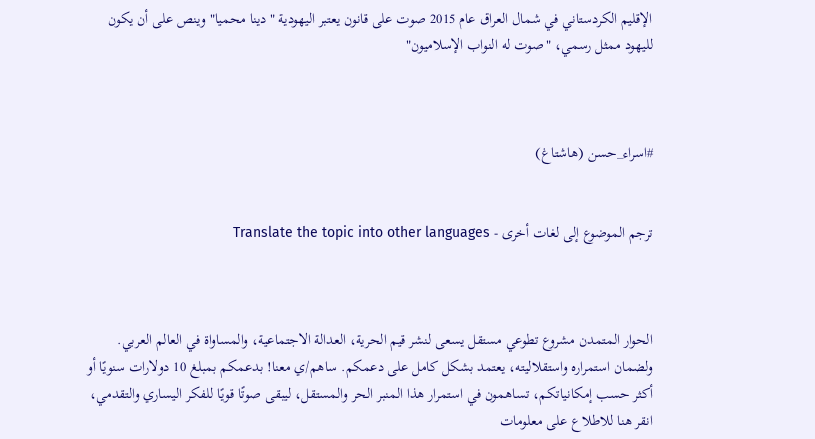الإقليم الكردستاني في شمال العراق عام 2015 صوت على قانون يعتبر اليهودية "دينا محميا" وينص على أن يكون لليهود ممثل رسمي، "صوت له النواب الإسلاميون"



#اسراء_حسن (هاشتاغ)


ترجم الموضوع إلى لغات أخرى - Translate the topic into other languages



الحوار المتمدن مشروع تطوعي مستقل يسعى لنشر قيم الحرية، العدالة الاجتماعية، والمساواة في العالم العربي. ولضمان استمراره واستقلاليته، يعتمد بشكل كامل على دعمكم. ساهم/ي معنا! بدعمكم بمبلغ 10 دولارات سنويًا أو أكثر حسب إمكانياتكم، تساهمون في استمرار هذا المنبر الحر والمستقل، ليبقى صوتًا قويًا للفكر اليساري والتقدمي، انقر هنا للاطلاع على معلومات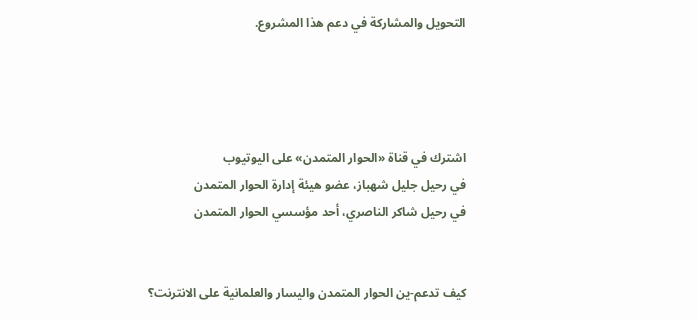التحويل والمشاركة في دعم هذا المشروع.




اشترك في قناة «الحوار المتمدن» على اليوتيوب
في رحيل جليل شهباز، عضو هيئة إدارة الحوار المتمدن
في رحيل شاكر الناصري، أحد مؤسسي الحوار المتمدن


كيف تدعم-ين الحوار المتمدن واليسار والعلمانية على الانترنت؟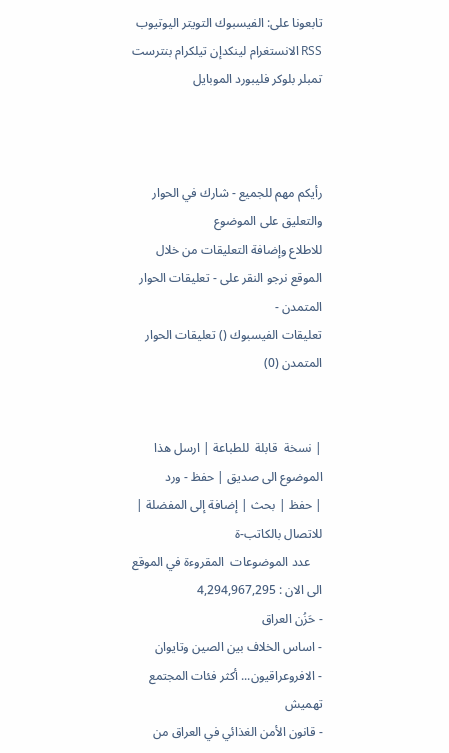تابعونا على: الفيسبوك التويتر اليوتيوب RSS الانستغرام لينكدإن تيلكرام بنترست تمبلر بلوكر فليبورد الموبايل



رأيكم مهم للجميع - شارك في الحوار والتعليق على الموضوع
للاطلاع وإضافة التعليقات من خلال الموقع نرجو النقر على - تعليقات الحوار المتمدن -
تعليقات الفيسبوك () تعليقات الحوار المتمدن (0)


| نسخة  قابلة  للطباعة | ارسل هذا الموضوع الى صديق | حفظ - ورد
| حفظ | بحث | إضافة إلى المفضلة | للاتصال بالكاتب-ة
    عدد الموضوعات  المقروءة في الموقع  الى الان : 4,294,967,295
- حَزُن العراق
- اساس الخلاف بين الصين وتايوان
- الافروعراقيون... أكثر فئات المجتمع تهميش
- قانون الأمن الغذائي في العراق من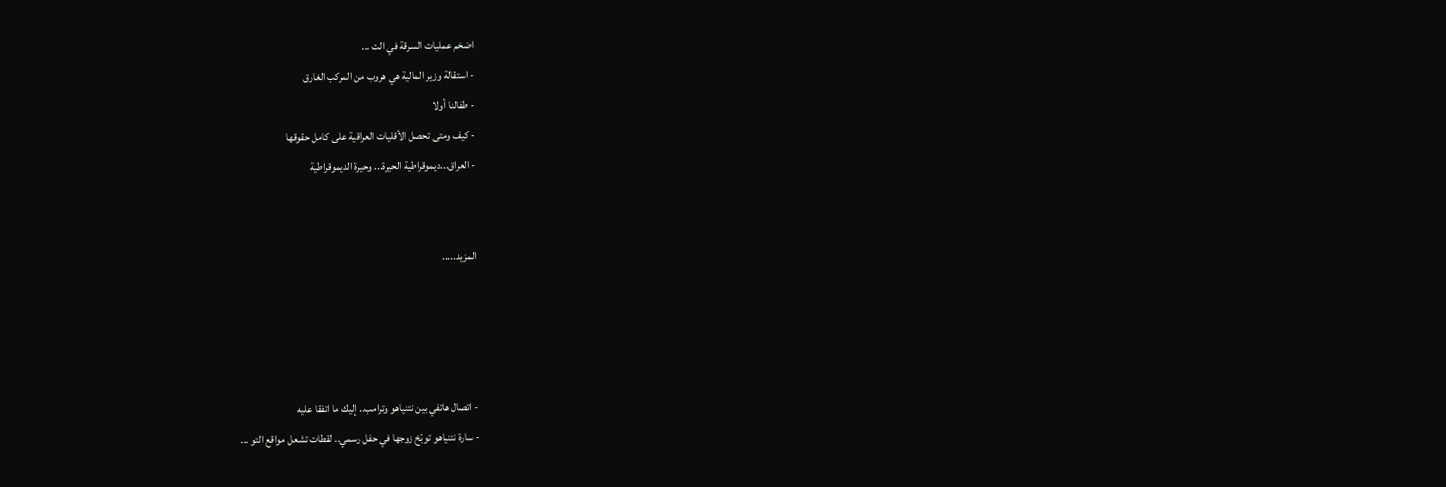اضخم عمليات السرقة في الت ...
- استقالة وزير المالية هي هروب من المركب الغارق
- طفالنا أولا
- كيف ومتى تحصل الأقليات العراقية على كامل حقوقها
- العراق...ديموقراطية الحيرة... وحيرة الديموقراطية


المزيد.....




- اتصال هاتفي بين نتنياهو وترامب.. إليك ما اتفقا عليه
- سارة نتنياهو توبّخ زوجها في حفل رسمي.. لقطات تشعل مواقع التو ...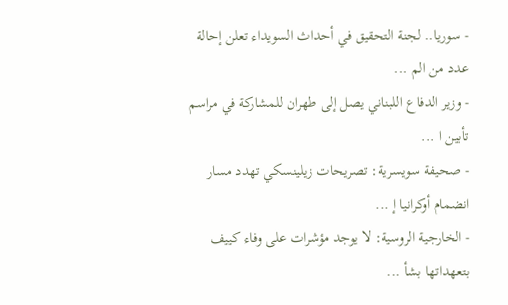- سوريا.. لجنة التحقيق في أحداث السويداء تعلن إحالة عدد من الم ...
- وزير الدفاع اللبناني يصل إلى طهران للمشاركة في مراسم تأبين ا ...
- صحيفة سويسرية: تصريحات زيلينسكي تهدد مسار انضمام أوكرانيا إ ...
- الخارجية الروسية: لا يوجد مؤشرات على وفاء كييف بتعهداتها بشأ ...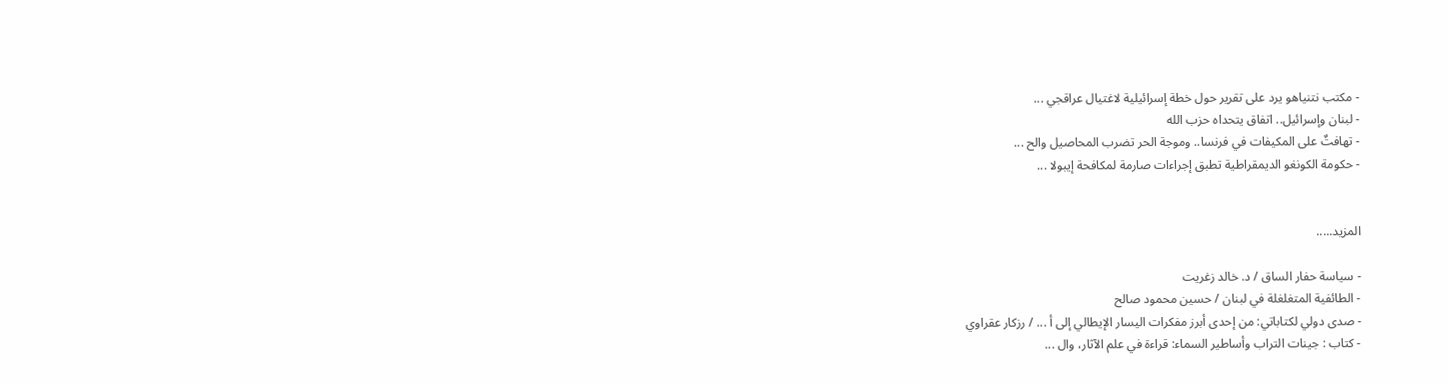- مكتب نتنياهو يرد على تقرير حول خطة إسرائيلية لاغتيال عراقجي ...
- لبنان وإسرائيل.. اتفاق يتحداه حزب الله
- تهافتٌ على المكيفات في فرنسا.. وموجة الحر تضرب المحاصيل والح ...
- حكومة الكونغو الديمقراطية تطبق إجراءات صارمة لمكافحة إيبولا ...


المزيد.....

- سياسة حفار الساق / د. خالد زغريت
- الطائفية المتغلغلة في لبنان / حسين محمود صالح
- صدى دولي لكتاباتي: من إحدى أبرز مفكرات اليسار الإيطالي إلى أ ... / رزكار عقراوي
- كتاب : جينات التراب وأساطير السماء: قراءة في علم الآثار، وال ...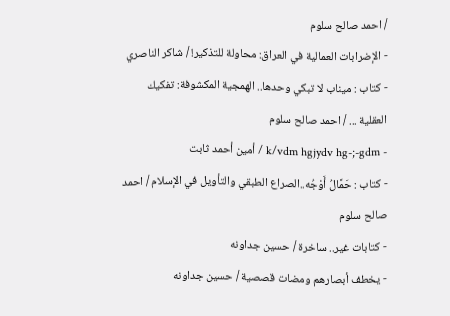/ احمد صالح سلوم
- الإضرابات العمالية في العراق: محاولة للتذكير! / شاكر الناصري
- كتاب : ميناب لا تبكي وحدها.. الهمجية المكشوفة: تفكيك العقلية ... / احمد صالح سلوم
- k/vdm hgjydv hg-;-gdm / أمين أحمد ثابت
- كتاب : حَمَّالُ أَوْجُه..الصراع الطبقي والتأويل في الإسلام / احمد صالح سلوم
- كتابات غير.. ساخرة / حسين جداونه
- يخطف أبصارهم ومضات قصصية / حسين جداونه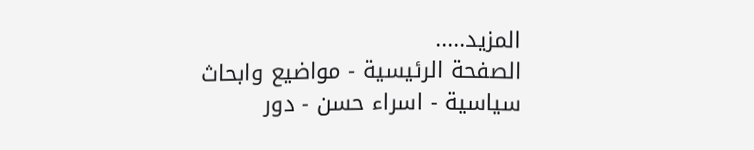المزيد.....
الصفحة الرئيسية - مواضيع وابحاث سياسية - اسراء حسن - دور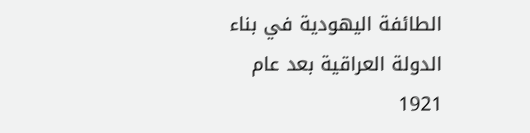الطائفة اليهودية في بناء الدولة العراقية بعد عام 1921